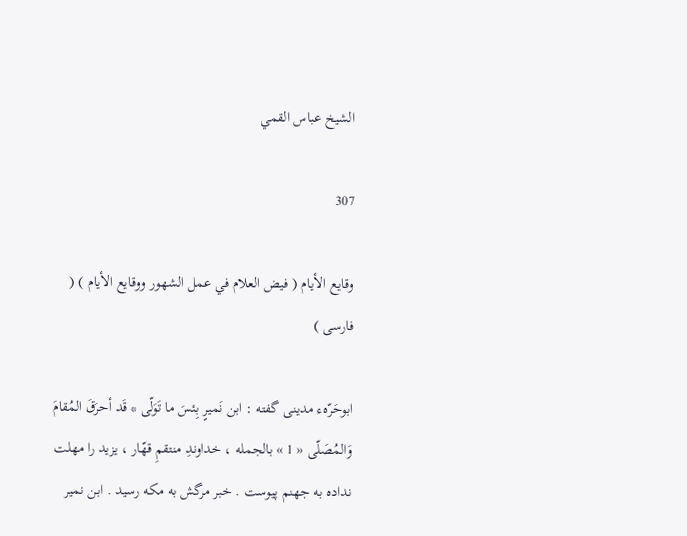الشيخ عباس القمي

307

وقايع الأيام ( فيض العلام في عمل الشهور ووقايع الأيام ) ( فارسى )

ابوحَرّهء مدينى گفته : ابن نَميرٍ بِئسَ ما تَوَلّى * قَد أحرَقَ المُقامَ وَالمُصَلّى « 1 » بالجمله ، خداوندِ منتقمِ قهّار ، يزيد را مهلت نداده به جهنم پيوست . خبر مرگش به مكه رسيد . ابن نمير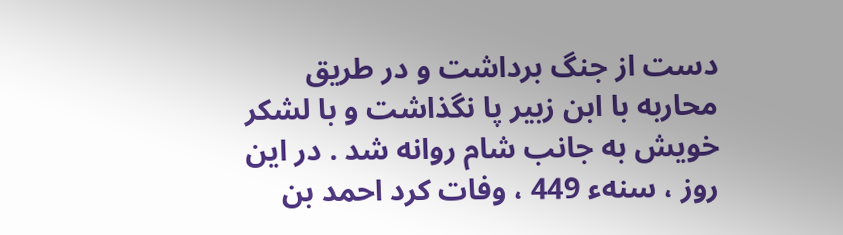دست از جنگ برداشت و در طريق محاربه با ابن زبير پا نگذاشت و با لشكر خويش به جانب شام روانه شد . در اين روز ، سنهء 449 ، وفات كرد احمد بن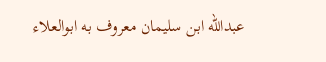عبدالله ابن سليمان معروف به ابوالعلاء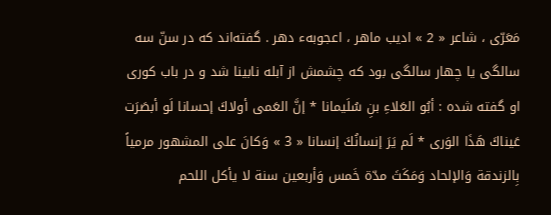مَعَرّى ، شاعر « 2 » اديب ماهر ، اعجوبهء دهر . گفته‌اند كه در سنّ سه سالگى يا چهار سالگى بود كه چشمش از آبله نابينا شد و در باب كورى او گفته شده : أبُو العَلاءِ بنِ سُلَيمانا * إنَّ العَمى أولاكَ إحسانا لَو أبصَرَت عَيناكَ هَذَا الوَرى * لَم يَرَ إنسانُكَ إنسانا « 3 » وَكانَ على المشهور مرمياً بِالزندقة وَالإلحاد وَمَكَثَ مدّة خَمس وَأربعين سنة لا يأكل اللحم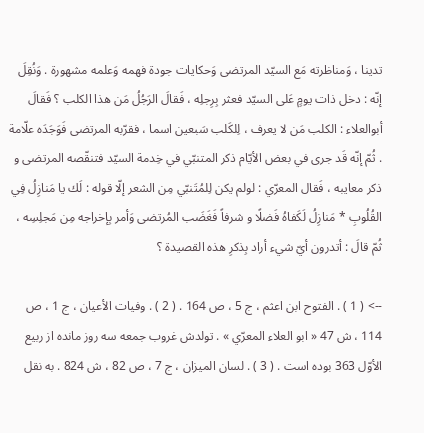تدينا ، وَمناظرته مَع السيّد المرتضى وَحكايات جودة فهمه وَعلمه مشهورة . وَنُقِلَ إنّه : دخل ذات يومٍ عَلى السيّد فعثر بِرِجلِه ، فَقالَ الرَجُلُ مَن هذا الكلب ؟ فَقالَ أبوالعلاء : الكلب مَن لا يعرف ، لِلكَلب سَبعين اسما ، فقرّبه المرتضى فَوَجَدَه علّامة . ثُمّ إنّه قَد جرى في بعض الأيّام ذكر المتنبّي في خِدمة السيّد فتنقّصه المرتضى و ذكر معايبه ، فَقال المعرّي : لولم يكن لِلمُتَنبّي مِن الشعر إلّا قوله : لَك يا مَنازِلُ فِي القُلُوبِ * مَنازِلُ لَكَفاهُ فَضلًا و شرفاً فَغَضَب المُرتضى وَأمر بِإخراجه مِن مَجلِسِه ، ثُمّ قالَ : أتدرون أيّ شيء أراد بِذكرِ هذه القصيدة ؟

--> ( 1 ) . الفتوح ابن اعثم ، ج 5 ، ص 164 . ( 2 ) . وفيات الأعيان ، ج 1 ، ص 114 ، ش 47 « ابو العلاء المعرّي » . تولدش غروب جمعه سه روز مانده از ربيع الأوّل 363 بوده است . ( 3 ) . لسان الميزان ، ج 7 ، ص 82 ، ش 824 . به نقل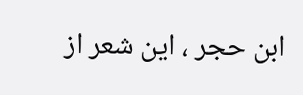ابن حجر ، اين شعر از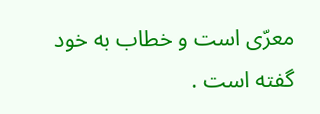معرّى است و خطاب به خود گفته است .